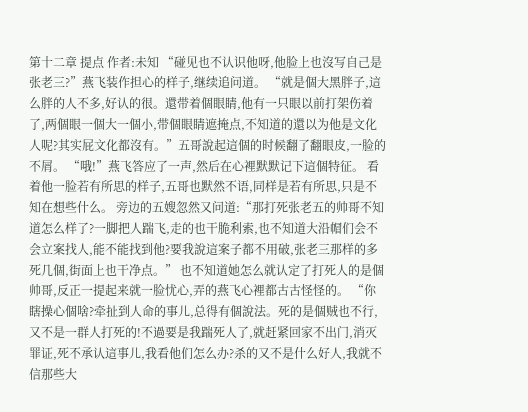第十二章 提点 作者:未知 “碰见也不认识他呀,他脸上也沒写自己是张老三?”燕飞装作担心的样子,继续追问道。 “就是個大黑胖子,這么胖的人不多,好认的很。還带着個眼睛,他有一只眼以前打架伤着了,两個眼一個大一個小,带個眼睛遮掩点,不知道的還以为他是文化人呢?其实屁文化都沒有。”五哥說起這個的时候翻了翻眼皮,一脸的不屑。 “哦!”燕飞答应了一声,然后在心裡默默记下這個特征。 看着他一脸若有所思的样子,五哥也默然不语,同样是若有所思,只是不知在想些什么。 旁边的五嫂忽然又问道:“那打死张老五的帅哥不知道怎么样了?一脚把人踹飞,走的也干脆利索,也不知道大沿帽们会不会立案找人,能不能找到他?要我說這案子都不用破,张老三那样的多死几個,街面上也干净点。” 也不知道她怎么就认定了打死人的是個帅哥,反正一提起来就一脸忧心,弄的燕飞心裡都古古怪怪的。 “你瞎操心個啥?牵扯到人命的事儿,总得有個說法。死的是個贼也不行,又不是一群人打死的!不過要是我踹死人了,就赶紧回家不出门,消灭罪证,死不承认這事儿,我看他们怎么办?杀的又不是什么好人,我就不信那些大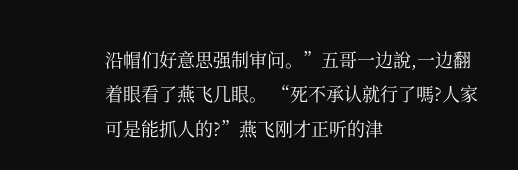沿帽们好意思强制审问。”五哥一边說,一边翻着眼看了燕飞几眼。 “死不承认就行了嗎?人家可是能抓人的?”燕飞刚才正听的津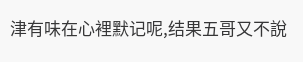津有味在心裡默记呢,结果五哥又不說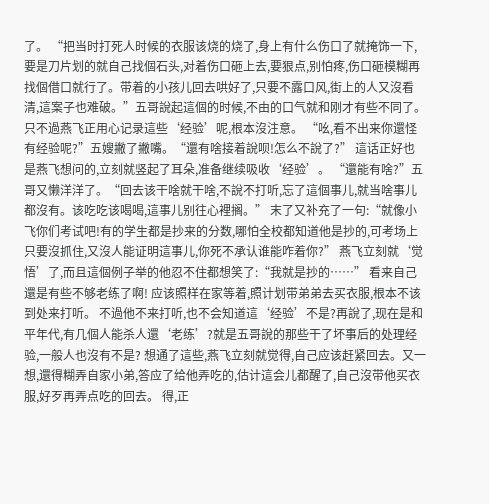了。 “把当时打死人时候的衣服该烧的烧了,身上有什么伤口了就掩饰一下,要是刀片划的就自己找個石头,对着伤口砸上去,要狠点,别怕疼,伤口砸模糊再找個借口就行了。带着的小孩儿回去哄好了,只要不露口风,街上的人又沒看清,這案子也难破。”五哥說起這個的时候,不由的口气就和刚才有些不同了。 只不過燕飞正用心记录這些‘经验’呢,根本沒注意。 “吆,看不出来你還怪有经验呢?”五嫂撇了撇嘴。“還有啥接着說呗!怎么不說了?” 這话正好也是燕飞想问的,立刻就竖起了耳朵,准备继续吸收‘经验’。 “還能有啥?”五哥又懒洋洋了。“回去该干啥就干啥,不說不打听,忘了這個事儿,就当啥事儿都沒有。该吃吃该喝喝,這事儿别往心裡搁。” 末了又补充了一句:“就像小飞你们考试吧!有的学生都是抄来的分数,哪怕全校都知道他是抄的,可考场上只要沒抓住,又沒人能证明這事儿,你死不承认谁能咋着你?” 燕飞立刻就‘觉悟’了,而且這個例子举的他忍不住都想笑了:“我就是抄的……” 看来自己還是有些不够老练了啊! 应该照样在家等着,照计划带弟弟去买衣服,根本不该到处来打听。 不過他不来打听,也不会知道這‘经验’不是?再說了,现在是和平年代,有几個人能杀人還‘老练’?就是五哥說的那些干了坏事后的处理经验,一般人也沒有不是? 想通了這些,燕飞立刻就觉得,自己应该赶紧回去。又一想,還得糊弄自家小弟,答应了给他弄吃的,估计這会儿都醒了,自己沒带他买衣服,好歹再弄点吃的回去。 得,正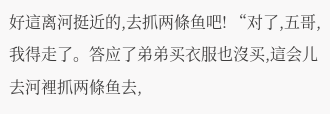好這离河挺近的,去抓两條鱼吧! “对了,五哥,我得走了。答应了弟弟买衣服也沒买,這会儿去河裡抓两條鱼去,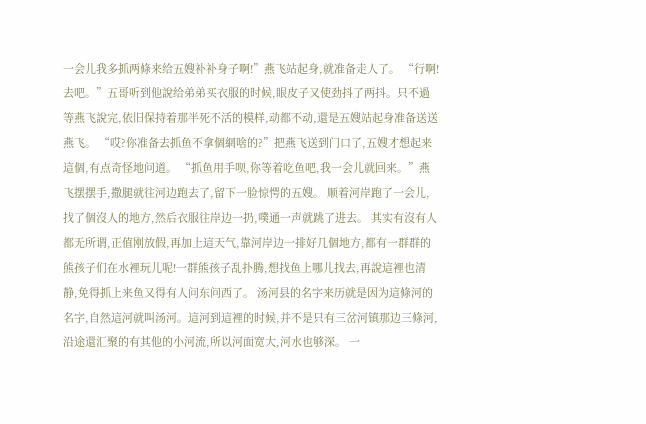一会儿我多抓两條来给五嫂补补身子啊!”燕飞站起身,就准备走人了。 “行啊!去吧。”五哥听到他說给弟弟买衣服的时候,眼皮子又使劲抖了两抖。只不過等燕飞說完,依旧保持着那半死不活的模样,动都不动,還是五嫂站起身准备送送燕飞。 “哎?你准备去抓鱼不拿個網啥的?”把燕飞送到门口了,五嫂才想起来這個,有点奇怪地问道。 “抓鱼用手呗,你等着吃鱼吧,我一会儿就回来。”燕飞摆摆手,撒腿就往河边跑去了,留下一脸惊愕的五嫂。 顺着河岸跑了一会儿,找了個沒人的地方,然后衣服往岸边一扔,噗通一声就跳了进去。 其实有沒有人都无所谓,正值刚放假,再加上這天气,靠河岸边一排好几個地方,都有一群群的熊孩子们在水裡玩儿呢!一群熊孩子乱扑腾,想找鱼上哪儿找去,再說這裡也清静,免得抓上来鱼又得有人问东问西了。 汤河县的名字来历就是因为這條河的名字,自然這河就叫汤河。這河到這裡的时候,并不是只有三岔河镇那边三條河,沿途還汇聚的有其他的小河流,所以河面宽大,河水也够深。 一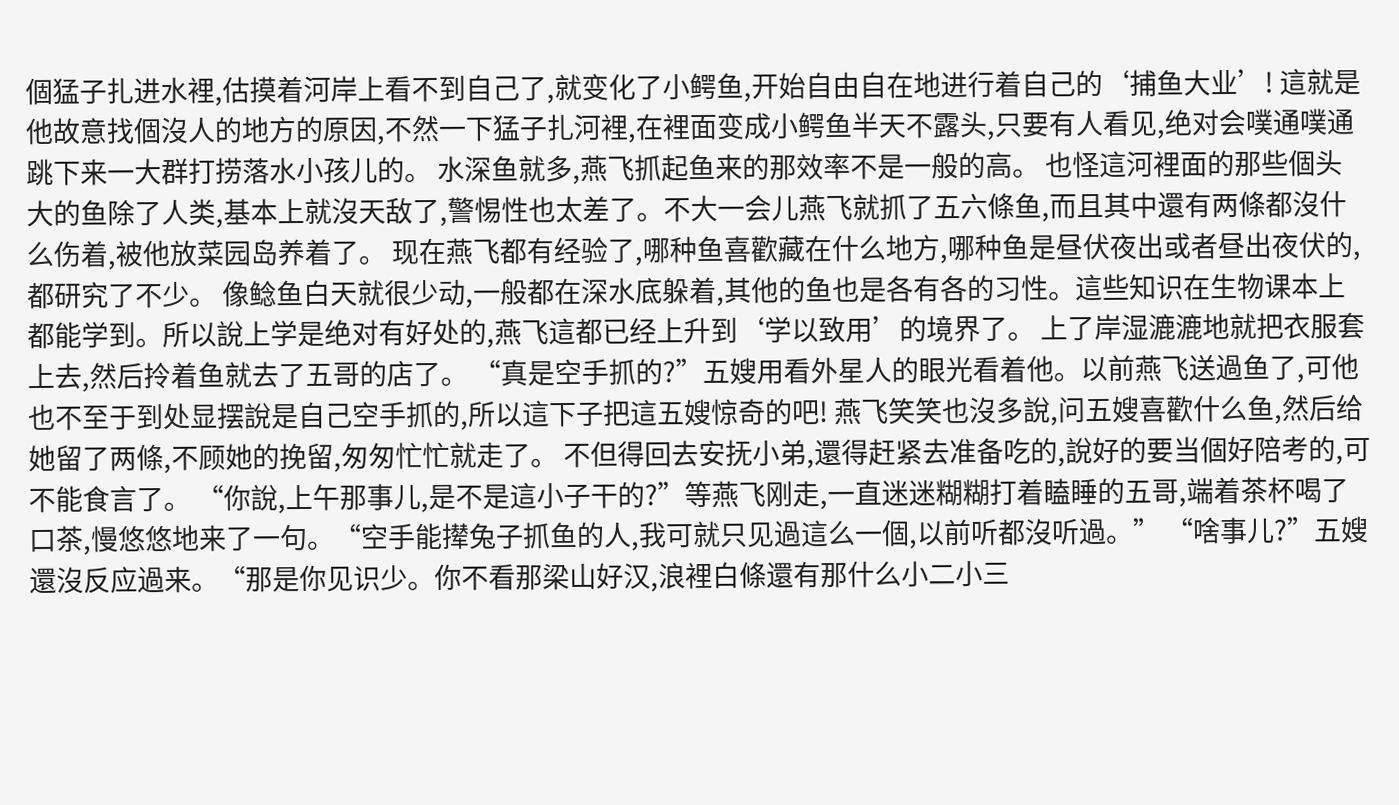個猛子扎进水裡,估摸着河岸上看不到自己了,就变化了小鳄鱼,开始自由自在地进行着自己的‘捕鱼大业’! 這就是他故意找個沒人的地方的原因,不然一下猛子扎河裡,在裡面变成小鳄鱼半天不露头,只要有人看见,绝对会噗通噗通跳下来一大群打捞落水小孩儿的。 水深鱼就多,燕飞抓起鱼来的那效率不是一般的高。 也怪這河裡面的那些個头大的鱼除了人类,基本上就沒天敌了,警惕性也太差了。不大一会儿燕飞就抓了五六條鱼,而且其中還有两條都沒什么伤着,被他放菜园岛养着了。 现在燕飞都有经验了,哪种鱼喜歡藏在什么地方,哪种鱼是昼伏夜出或者昼出夜伏的,都研究了不少。 像鲶鱼白天就很少动,一般都在深水底躲着,其他的鱼也是各有各的习性。這些知识在生物课本上都能学到。所以說上学是绝对有好处的,燕飞這都已经上升到‘学以致用’的境界了。 上了岸湿漉漉地就把衣服套上去,然后拎着鱼就去了五哥的店了。 “真是空手抓的?”五嫂用看外星人的眼光看着他。以前燕飞送過鱼了,可他也不至于到处显摆說是自己空手抓的,所以這下子把這五嫂惊奇的吧! 燕飞笑笑也沒多說,问五嫂喜歡什么鱼,然后给她留了两條,不顾她的挽留,匆匆忙忙就走了。 不但得回去安抚小弟,還得赶紧去准备吃的,說好的要当個好陪考的,可不能食言了。 “你說,上午那事儿,是不是這小子干的?”等燕飞刚走,一直迷迷糊糊打着瞌睡的五哥,端着茶杯喝了口茶,慢悠悠地来了一句。“空手能撵兔子抓鱼的人,我可就只见過這么一個,以前听都沒听過。” “啥事儿?”五嫂還沒反应過来。“那是你见识少。你不看那梁山好汉,浪裡白條還有那什么小二小三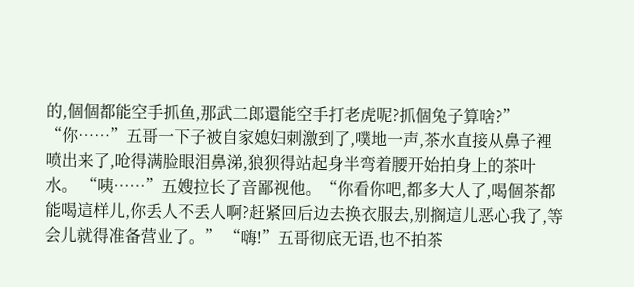的,個個都能空手抓鱼,那武二郎還能空手打老虎呢?抓個兔子算啥?” “你……”五哥一下子被自家媳妇刺激到了,噗地一声,茶水直接从鼻子裡喷出来了,呛得满脸眼泪鼻涕,狼狈得站起身半弯着腰开始拍身上的茶叶水。 “咦……”五嫂拉长了音鄙视他。“你看你吧,都多大人了,喝個茶都能喝這样儿,你丢人不丢人啊?赶紧回后边去换衣服去,别搁這儿恶心我了,等会儿就得准备营业了。” “嗨!”五哥彻底无语,也不拍茶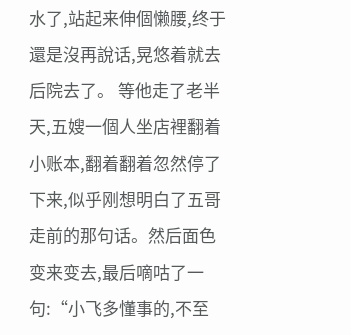水了,站起来伸個懒腰,终于還是沒再說话,晃悠着就去后院去了。 等他走了老半天,五嫂一個人坐店裡翻着小账本,翻着翻着忽然停了下来,似乎刚想明白了五哥走前的那句话。然后面色变来变去,最后嘀咕了一句:“小飞多懂事的,不至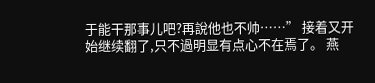于能干那事儿吧?再說他也不帅……” 接着又开始继续翻了,只不過明显有点心不在焉了。 燕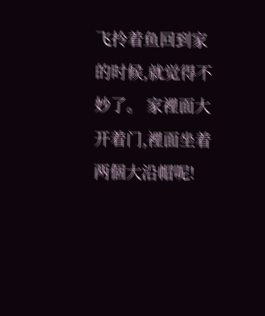飞拎着鱼回到家的时候,就觉得不妙了。 家裡面大开着门,裡面坐着两個大沿帽呢!